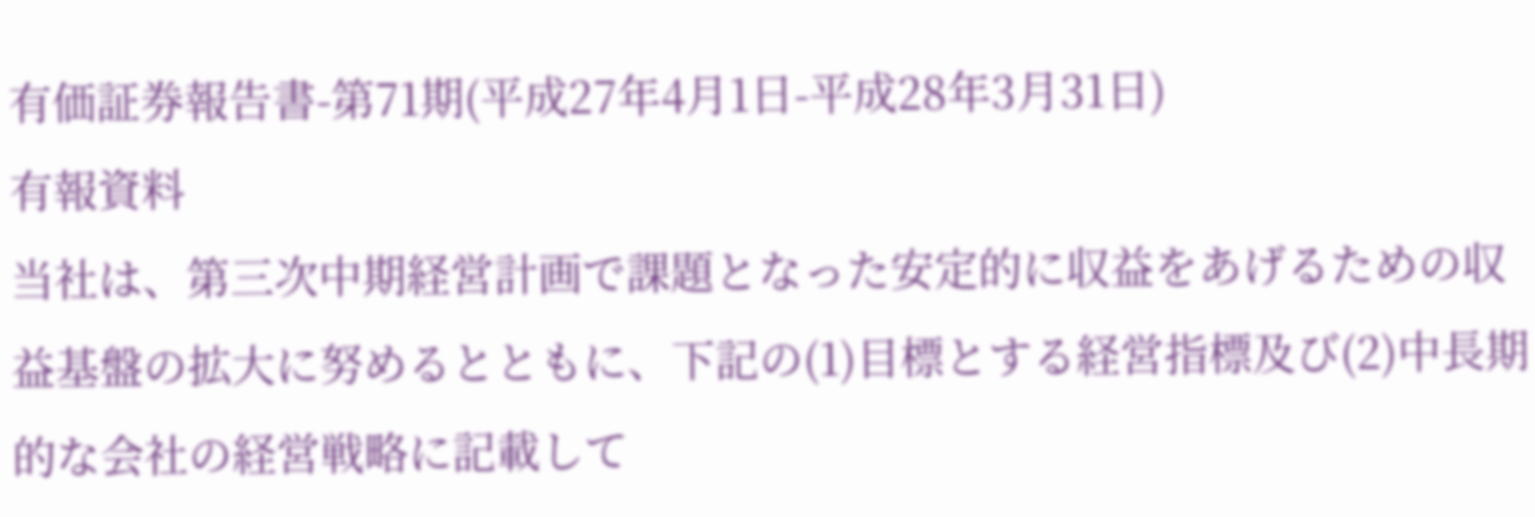有価証券報告書-第71期(平成27年4月1日-平成28年3月31日)
有報資料
当社は、第三次中期経営計画で課題となった安定的に収益をあげるための収益基盤の拡大に努めるとともに、下記の(1)目標とする経営指標及び(2)中長期的な会社の経営戦略に記載して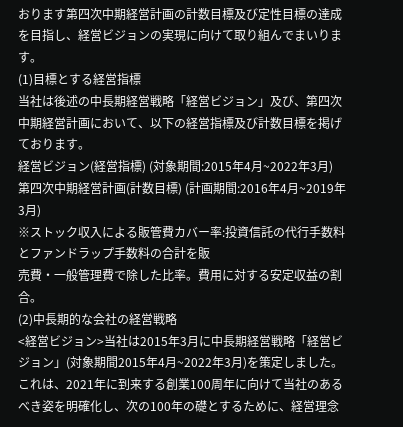おります第四次中期経営計画の計数目標及び定性目標の達成を目指し、経営ビジョンの実現に向けて取り組んでまいります。
(1)目標とする経営指標
当社は後述の中長期経営戦略「経営ビジョン」及び、第四次中期経営計画において、以下の経営指標及び計数目標を掲げております。
経営ビジョン(経営指標) (対象期間:2015年4月~2022年3月)
第四次中期経営計画(計数目標) (計画期間:2016年4月~2019年3月)
※ストック収入による販管費カバー率:投資信託の代行手数料とファンドラップ手数料の合計を販
売費・一般管理費で除した比率。費用に対する安定収益の割合。
(2)中長期的な会社の経営戦略
<経営ビジョン>当社は2015年3月に中長期経営戦略「経営ビジョン」(対象期間2015年4月~2022年3月)を策定しました。これは、2021年に到来する創業100周年に向けて当社のあるべき姿を明確化し、次の100年の礎とするために、経営理念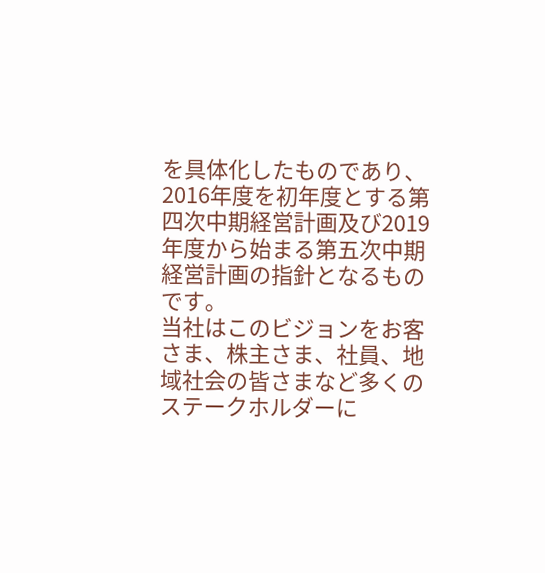を具体化したものであり、2016年度を初年度とする第四次中期経営計画及び2019年度から始まる第五次中期経営計画の指針となるものです。
当社はこのビジョンをお客さま、株主さま、社員、地域社会の皆さまなど多くのステークホルダーに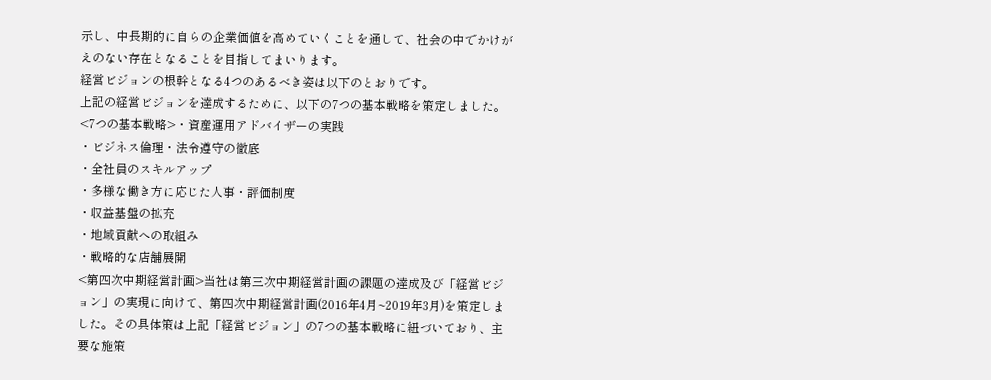示し、中長期的に自らの企業価値を高めていくことを通して、社会の中でかけがえのない存在となることを目指してまいります。
経営ビジョンの根幹となる4つのあるべき姿は以下のとおりです。
上記の経営ビジョンを達成するために、以下の7つの基本戦略を策定しました。
<7つの基本戦略>・資産運用アドバイザーの実践
・ビジネス倫理・法令遵守の徹底
・全社員のスキルアップ
・多様な働き方に応じた人事・評価制度
・収益基盤の拡充
・地域貢献への取組み
・戦略的な店舗展開
<第四次中期経営計画>当社は第三次中期経営計画の課題の達成及び「経営ビジョン」の実現に向けて、第四次中期経営計画(2016年4月~2019年3月)を策定しました。その具体策は上記「経営ビジョン」の7つの基本戦略に紐づいており、主要な施策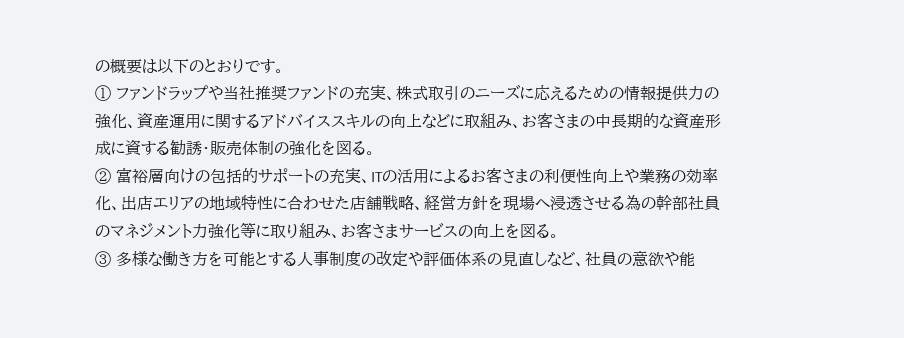の概要は以下のとおりです。
① ファンドラップや当社推奨ファンドの充実、株式取引のニーズに応えるための情報提供力の強化、資産運用に関するアドバイススキルの向上などに取組み、お客さまの中長期的な資産形成に資する勧誘・販売体制の強化を図る。
② 富裕層向けの包括的サポートの充実、ITの活用によるお客さまの利便性向上や業務の効率化、出店エリアの地域特性に合わせた店舗戦略、経営方針を現場へ浸透させる為の幹部社員のマネジメント力強化等に取り組み、お客さまサービスの向上を図る。
③ 多様な働き方を可能とする人事制度の改定や評価体系の見直しなど、社員の意欲や能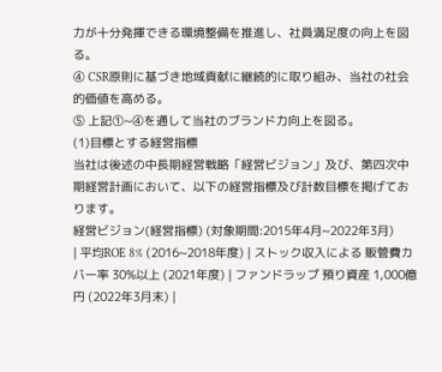力が十分発揮できる環境整備を推進し、社員満足度の向上を図る。
④ CSR原則に基づき地域貢献に継続的に取り組み、当社の社会的価値を高める。
⑤ 上記①~④を通して当社のブランド力向上を図る。
(1)目標とする経営指標
当社は後述の中長期経営戦略「経営ビジョン」及び、第四次中期経営計画において、以下の経営指標及び計数目標を掲げております。
経営ビジョン(経営指標) (対象期間:2015年4月~2022年3月)
| 平均ROE 8% (2016~2018年度) | ストック収入による 販管費カバー率 30%以上 (2021年度) | ファンドラップ 預り資産 1,000億円 (2022年3月末) |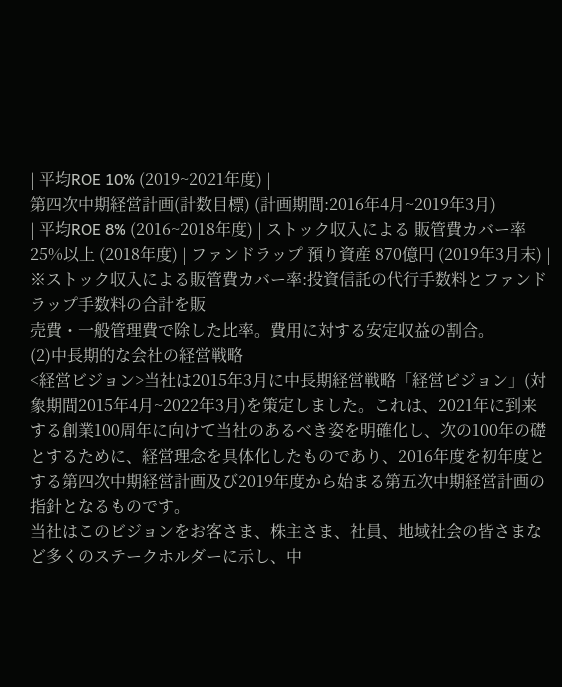| 平均ROE 10% (2019~2021年度) |
第四次中期経営計画(計数目標) (計画期間:2016年4月~2019年3月)
| 平均ROE 8% (2016~2018年度) | ストック収入による 販管費カバー率 25%以上 (2018年度) | ファンドラップ 預り資産 870億円 (2019年3月末) |
※ストック収入による販管費カバー率:投資信託の代行手数料とファンドラップ手数料の合計を販
売費・一般管理費で除した比率。費用に対する安定収益の割合。
(2)中長期的な会社の経営戦略
<経営ビジョン>当社は2015年3月に中長期経営戦略「経営ビジョン」(対象期間2015年4月~2022年3月)を策定しました。これは、2021年に到来する創業100周年に向けて当社のあるべき姿を明確化し、次の100年の礎とするために、経営理念を具体化したものであり、2016年度を初年度とする第四次中期経営計画及び2019年度から始まる第五次中期経営計画の指針となるものです。
当社はこのビジョンをお客さま、株主さま、社員、地域社会の皆さまなど多くのステークホルダーに示し、中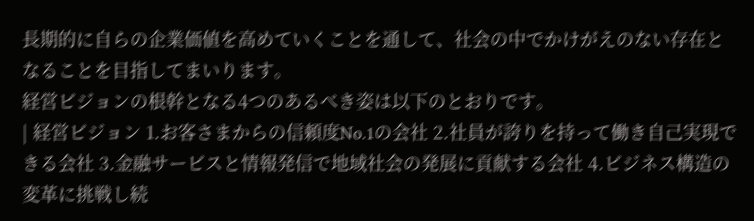長期的に自らの企業価値を高めていくことを通して、社会の中でかけがえのない存在となることを目指してまいります。
経営ビジョンの根幹となる4つのあるべき姿は以下のとおりです。
| 経営ビジョン 1.お客さまからの信頼度No.1の会社 2.社員が誇りを持って働き自己実現できる会社 3.金融サービスと情報発信で地域社会の発展に貢献する会社 4.ビジネス構造の変革に挑戦し続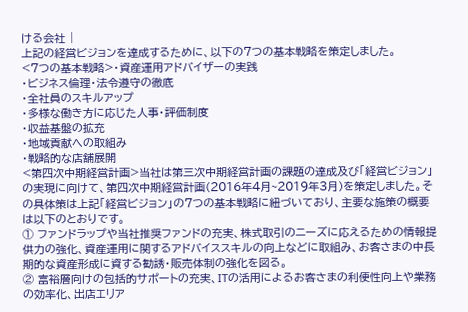ける会社 |
上記の経営ビジョンを達成するために、以下の7つの基本戦略を策定しました。
<7つの基本戦略>・資産運用アドバイザーの実践
・ビジネス倫理・法令遵守の徹底
・全社員のスキルアップ
・多様な働き方に応じた人事・評価制度
・収益基盤の拡充
・地域貢献への取組み
・戦略的な店舗展開
<第四次中期経営計画>当社は第三次中期経営計画の課題の達成及び「経営ビジョン」の実現に向けて、第四次中期経営計画(2016年4月~2019年3月)を策定しました。その具体策は上記「経営ビジョン」の7つの基本戦略に紐づいており、主要な施策の概要は以下のとおりです。
① ファンドラップや当社推奨ファンドの充実、株式取引のニーズに応えるための情報提供力の強化、資産運用に関するアドバイススキルの向上などに取組み、お客さまの中長期的な資産形成に資する勧誘・販売体制の強化を図る。
② 富裕層向けの包括的サポートの充実、ITの活用によるお客さまの利便性向上や業務の効率化、出店エリア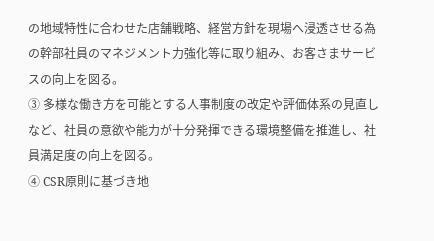の地域特性に合わせた店舗戦略、経営方針を現場へ浸透させる為の幹部社員のマネジメント力強化等に取り組み、お客さまサービスの向上を図る。
③ 多様な働き方を可能とする人事制度の改定や評価体系の見直しなど、社員の意欲や能力が十分発揮できる環境整備を推進し、社員満足度の向上を図る。
④ CSR原則に基づき地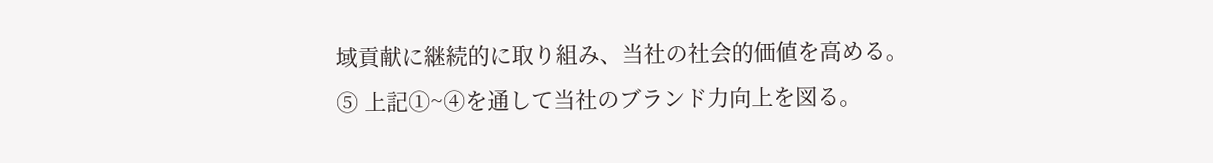域貢献に継続的に取り組み、当社の社会的価値を高める。
⑤ 上記①~④を通して当社のブランド力向上を図る。